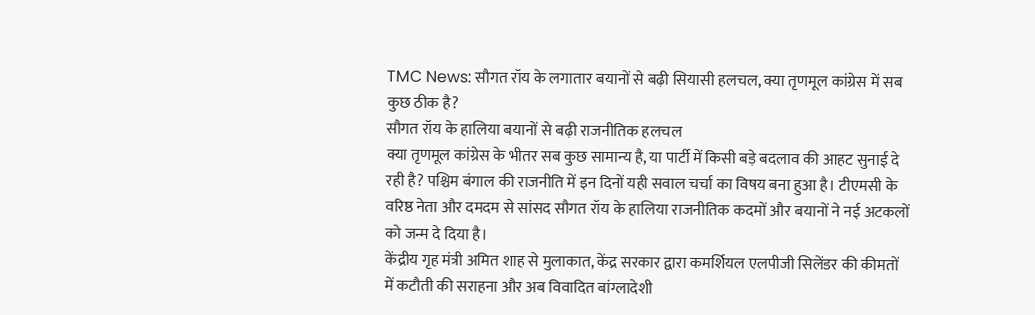TMC News: सौगत रॉय के लगातार बयानों से बढ़ी सियासी हलचल, क्या तृणमूल कांग्रेस में सब कुछ ठीक है?
सौगत रॉय के हालिया बयानों से बढ़ी राजनीतिक हलचल
क्या तृणमूल कांग्रेस के भीतर सब कुछ सामान्य है, या पार्टी में किसी बड़े बदलाव की आहट सुनाई दे रही है? पश्चिम बंगाल की राजनीति में इन दिनों यही सवाल चर्चा का विषय बना हुआ है। टीएमसी के वरिष्ठ नेता और दमदम से सांसद सौगत रॉय के हालिया राजनीतिक कदमों और बयानों ने नई अटकलों को जन्म दे दिया है।
केंद्रीय गृह मंत्री अमित शाह से मुलाकात, केंद्र सरकार द्वारा कमर्शियल एलपीजी सिलेंडर की कीमतों में कटौती की सराहना और अब विवादित बांग्लादेशी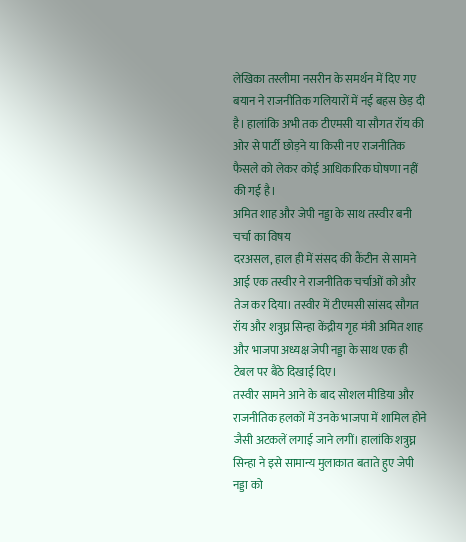लेखिका तस्लीमा नसरीन के समर्थन में दिए गए बयान ने राजनीतिक गलियारों में नई बहस छेड़ दी है। हालांकि अभी तक टीएमसी या सौगत रॉय की ओर से पार्टी छोड़ने या किसी नए राजनीतिक फैसले को लेकर कोई आधिकारिक घोषणा नहीं की गई है।
अमित शाह और जेपी नड्डा के साथ तस्वीर बनी चर्चा का विषय
दरअसल, हाल ही में संसद की कैंटीन से सामने आई एक तस्वीर ने राजनीतिक चर्चाओं को और तेज कर दिया। तस्वीर में टीएमसी सांसद सौगत रॉय और शत्रुघ्न सिन्हा केंद्रीय गृह मंत्री अमित शाह और भाजपा अध्यक्ष जेपी नड्डा के साथ एक ही टेबल पर बैठे दिखाई दिए।
तस्वीर सामने आने के बाद सोशल मीडिया और राजनीतिक हलकों में उनके भाजपा में शामिल होने जैसी अटकलें लगाई जाने लगीं। हालांकि शत्रुघ्न सिन्हा ने इसे सामान्य मुलाकात बताते हुए जेपी नड्डा को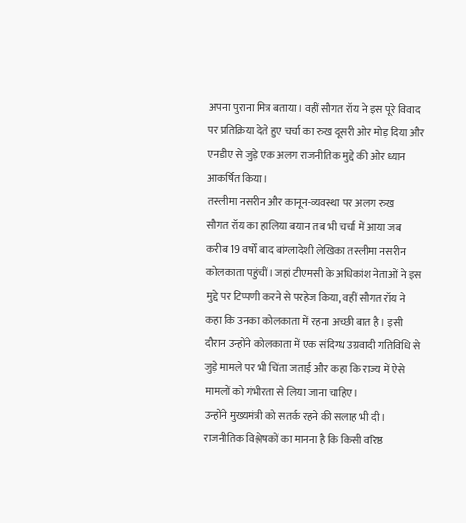अपना पुराना मित्र बताया। वहीं सौगत रॉय ने इस पूरे विवाद पर प्रतिक्रिया देते हुए चर्चा का रुख दूसरी ओर मोड़ दिया और एनडीए से जुड़े एक अलग राजनीतिक मुद्दे की ओर ध्यान आकर्षित किया।
तस्लीमा नसरीन और कानून-व्यवस्था पर अलग रुख
सौगत रॉय का हालिया बयान तब भी चर्चा में आया जब करीब 19 वर्षों बाद बांग्लादेशी लेखिका तस्लीमा नसरीन कोलकाता पहुंचीं। जहां टीएमसी के अधिकांश नेताओं ने इस मुद्दे पर टिप्पणी करने से परहेज किया, वहीं सौगत रॉय ने कहा कि उनका कोलकाता में रहना अच्छी बात है। इसी दौरान उन्होंने कोलकाता में एक संदिग्ध उग्रवादी गतिविधि से जुड़े मामले पर भी चिंता जताई और कहा कि राज्य में ऐसे मामलों को गंभीरता से लिया जाना चाहिए।
उन्होंने मुख्यमंत्री को सतर्क रहने की सलाह भी दी। राजनीतिक विश्लेषकों का मानना है कि किसी वरिष्ठ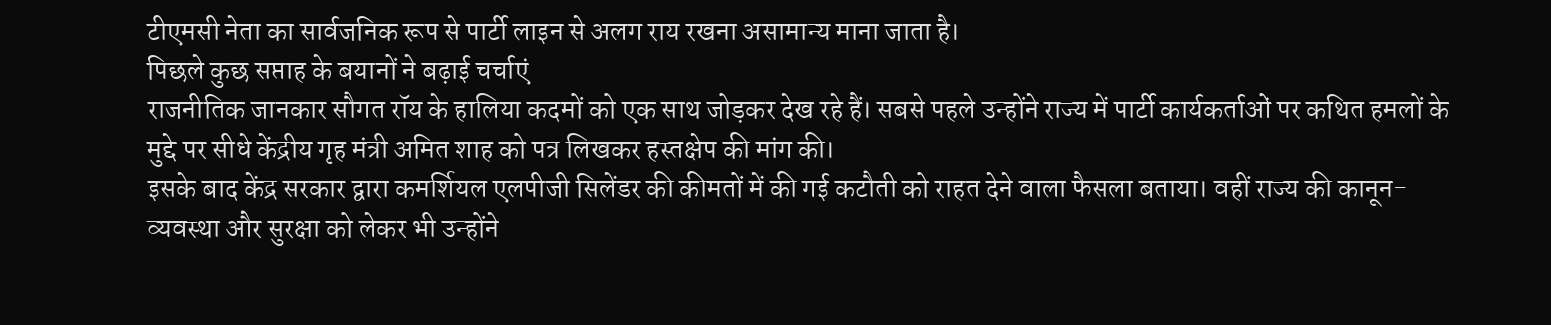टीएमसी नेता का सार्वजनिक रूप से पार्टी लाइन से अलग राय रखना असामान्य माना जाता है।
पिछले कुछ सप्ताह के बयानों ने बढ़ाई चर्चाएं
राजनीतिक जानकार सौगत रॉय के हालिया कदमों को एक साथ जोड़कर देख रहे हैं। सबसे पहले उन्होंने राज्य में पार्टी कार्यकर्ताओं पर कथित हमलों के मुद्दे पर सीधे केंद्रीय गृह मंत्री अमित शाह को पत्र लिखकर हस्तक्षेप की मांग की।
इसके बाद केंद्र सरकार द्वारा कमर्शियल एलपीजी सिलेंडर की कीमतों में की गई कटौती को राहत देने वाला फैसला बताया। वहीं राज्य की कानून-व्यवस्था और सुरक्षा को लेकर भी उन्होंने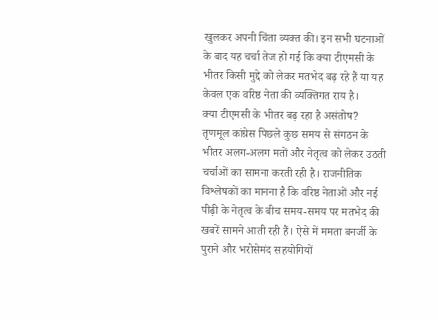खुलकर अपनी चिंता व्यक्त की। इन सभी घटनाओं के बाद यह चर्चा तेज हो गई कि क्या टीएमसी के भीतर किसी मुद्दे को लेकर मतभेद बढ़ रहे हैं या यह केवल एक वरिष्ठ नेता की व्यक्तिगत राय है।
क्या टीएमसी के भीतर बढ़ रहा है असंतोष?
तृणमूल कांग्रेस पिछले कुछ समय से संगठन के भीतर अलग-अलग मतों और नेतृत्व को लेकर उठती चर्चाओं का सामना करती रही है। राजनीतिक विश्लेषकों का मानना है कि वरिष्ठ नेताओं और नई पीढ़ी के नेतृत्व के बीच समय-समय पर मतभेद की खबरें सामने आती रही हैं। ऐसे में ममता बनर्जी के पुराने और भरोसेमंद सहयोगियों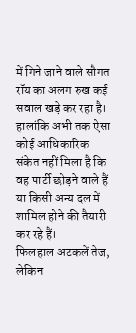में गिने जाने वाले सौगत रॉय का अलग रुख कई सवाल खड़े कर रहा है।
हालांकि अभी तक ऐसा कोई आधिकारिक संकेत नहीं मिला है कि वह पार्टी छोड़ने वाले हैं या किसी अन्य दल में शामिल होने की तैयारी कर रहे हैं।
फिलहाल अटकलें तेज, लेकिन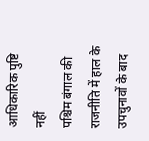आधिकारिक पुष्टि नहीं
पश्चिम बंगाल की राजनीति में हाल के उपचुनावों के बाद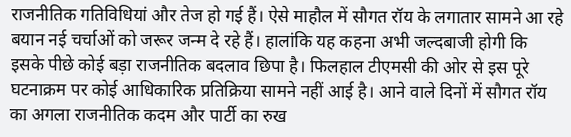राजनीतिक गतिविधियां और तेज हो गई हैं। ऐसे माहौल में सौगत रॉय के लगातार सामने आ रहे बयान नई चर्चाओं को जरूर जन्म दे रहे हैं। हालांकि यह कहना अभी जल्दबाजी होगी कि इसके पीछे कोई बड़ा राजनीतिक बदलाव छिपा है। फिलहाल टीएमसी की ओर से इस पूरे घटनाक्रम पर कोई आधिकारिक प्रतिक्रिया सामने नहीं आई है। आने वाले दिनों में सौगत रॉय का अगला राजनीतिक कदम और पार्टी का रुख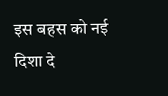इस बहस को नई दिशा दे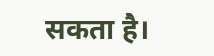सकता है।